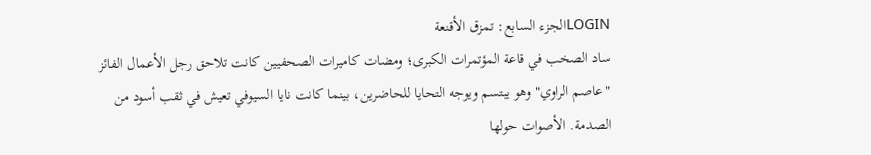LOGINالجزء السابع: تمزق الأقنعة
ساد الصخب في قاعة المؤتمرات الكبرى؛ ومضات كاميرات الصحفيين كانت تلاحق رجل الأعمال الفائز "عاصم الراوي" وهو يبتسم ويوجه التحايا للحاضرين، بينما كانت نايا السيوفي تعيش في ثقب أسود من الصدمة. الأصوات حولها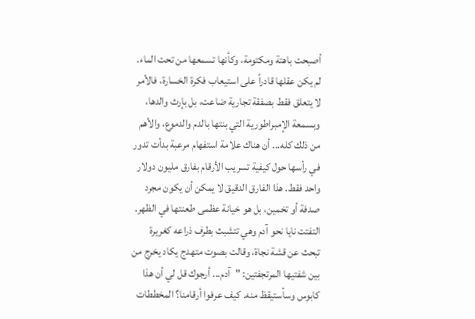أصبحت باهتة ومكتومة، وكأنها تسمعها من تحت الماء. لم يكن عقلها قادراً على استيعاب فكرة الخسارة، فالأمر لا يتعلق فقط بصفقة تجارية ضاعت، بل بإرث والدها، وبسمعة الإمبراطورية التي بنتها بالدم والدموع، والأهم من ذلك كله... أن هناك علامة استفهام مرعبة بدأت تدور في رأسها حول كيفية تسريب الأرقام بفارق مليون دولار واحد فقط. هذا الفارق الدقيق لا يمكن أن يكون مجرد صدفة أو تخمين، بل هو خيانة عظمى طعنتها في الظهر. التفتت نايا نحو آدم وهي تتشبث بطرف ذراعه كغريرة تبحث عن قشة نجاة، وقالت بصوت متهدج يكاد يخرج من بين شفتيها المرتجفتين: "آدم... أرجوك قل لي أن هذا كابوس وسأستيقظ منه. كيف عرفوا أرقامنا؟ المخططات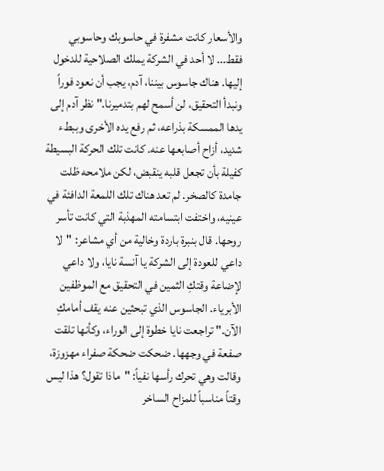والأسعار كانت مشفرة في حاسوبك وحاسوبي فقط... لا أحد في الشركة يملك الصلاحية للدخول إليها. هناك جاسوس بيننا، آدم، يجب أن نعود فوراً ونبدأ التحقيق، لن أسمح لهم بتدميرنا." نظر آدم إلى يدها الممسكة بذراعه، ثم رفع يده الأخرى وببطء شديد، أزاح أصابعها عنه. كانت تلك الحركة البسيطة كفيلة بأن تجعل قلبه ينقبض، لكن ملامحه ظلت جامدة كالصخر. لم تعد هناك تلك اللمعة الدافئة في عينيه، واختفت ابتسامته المهذبة التي كانت تأسر روحها. قال بنبرة باردة وخالية من أي مشاعر: "لا داعي للعودة إلى الشركة يا آنسة نايا، ولا داعي لإضاعة وقتكِ الثمين في التحقيق مع الموظفين الأبرياء. الجاسوس الذي تبحثين عنه يقف أمامكِ الآن." تراجعت نايا خطوة إلى الوراء، وكأنها تلقت صفعة في وجهها. ضحكت ضحكة صفراء مهزوزة، وقالت وهي تحرك رأسها نفياً: "ماذا تقول؟ هذا ليس وقتاً مناسباً للمزاح الساخر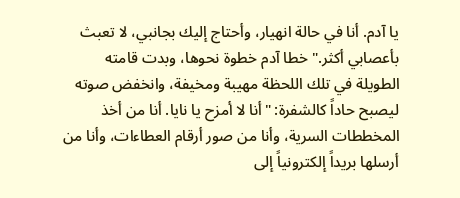يا آدم. أنا في حالة انهيار، وأحتاج إليك بجانبي، لا تعبث بأعصابي أكثر." خطا آدم خطوة نحوها، وبدت قامته الطويلة في تلك اللحظة مهيبة ومخيفة، وانخفض صوته ليصبح حاداً كالشفرة: "أنا لا أمزح يا نايا. أنا من أخذ المخططات السرية، وأنا من صور أرقام العطاءات، وأنا من أرسلها بريداً إلكترونياً إلى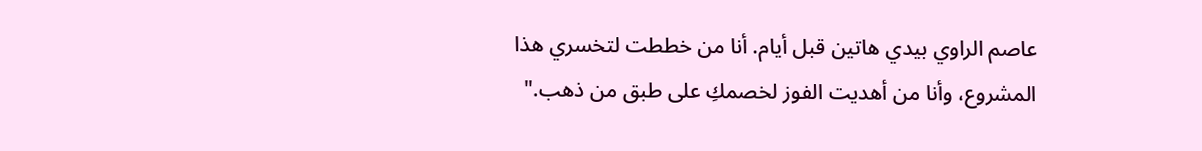عاصم الراوي بيدي هاتين قبل أيام. أنا من خططت لتخسري هذا المشروع، وأنا من أهديت الفوز لخصمكِ على طبق من ذهب."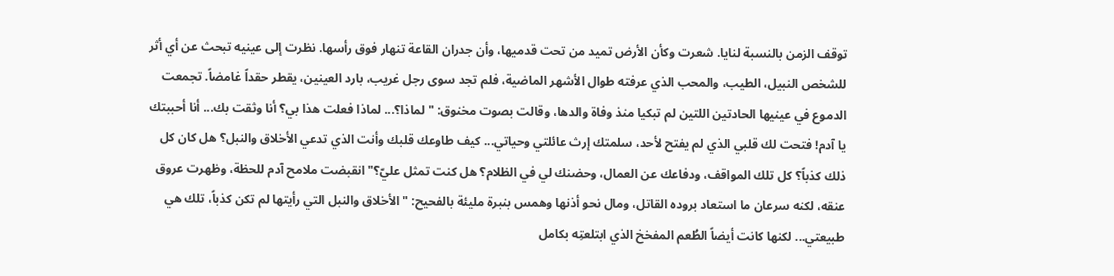توقف الزمن بالنسبة لنايا. شعرت وكأن الأرض تميد من تحت قدميها، وأن جدران القاعة تنهار فوق رأسها. نظرت إلى عينيه تبحث عن أي أثر للشخص النبيل، الطيب، والمحب الذي عرفته طوال الأشهر الماضية، فلم تجد سوى رجل غريب، بارد العينين، يقطر حقداً غامضاً. تجمعت الدموع في عينيها الحادتين اللتين لم تبكيا منذ وفاة والدها، وقالت بصوت مخنوق: "لماذا؟... لماذا فعلت هذا بي؟ أنا وثقت بك... أنا أحببتك يا آدم! فتحت لك قلبي الذي لم يفتح لأحد، سلمتك إرث عائلتي وحياتي... كيف طاوعك قلبك وأنت الذي تدعي الأخلاق والنبل؟ هل كان كل ذلك كذباً؟ كل تلك المواقف، ودفاعك عن العمال، وحضنك لي في الظلام؟ هل كنت تمثل عليّ؟" انقبضت ملامح آدم للحظة، وظهرت عروق عنقه، لكنه سرعان ما استعاد بروده القاتل، ومال نحو أذنها وهمس بنبرة مليئة بالفحيح: "الأخلاق والنبل التي رأيتها لم تكن كذباً، تلك هي طبيعتي... لكنها كانت أيضاً الطُعم المفخخ الذي ابتلعتِه بكامل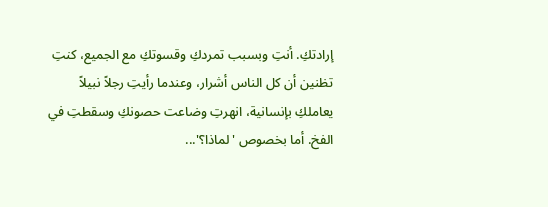إرادتكِ. أنتِ وبسبب تمردكِ وقسوتكِ مع الجميع، كنتِ تظنين أن كل الناس أشرار، وعندما رأيتِ رجلاً نبيلاً يعاملكِ بإنسانية، انهرتِ وضاعت حصونكِ وسقطتِ في الفخ. أما بخصوص 'لماذا؟'...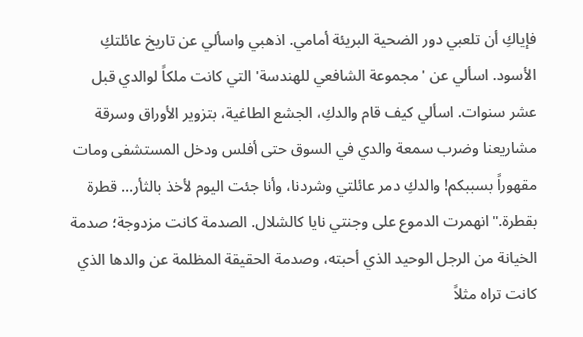فإياكِ أن تلعبي دور الضحية البريئة أمامي. اذهبي واسألي عن تاريخ عائلتكِ الأسود. اسألي عن 'مجموعة الشافعي للهندسة' التي كانت ملكاً لوالدي قبل عشر سنوات. اسألي كيف قام والدكِ، الجشع الطاغية، بتزوير الأوراق وسرقة مشاريعنا وضرب سمعة والدي في السوق حتى أفلس ودخل المستشفى ومات مقهوراً بسببكم! والدكِ دمر عائلتي وشردنا، وأنا جئت اليوم لأخذ بالثأر... قطرة بقطرة." انهمرت الدموع على وجنتي نايا كالشلال. الصدمة كانت مزدوجة؛ صدمة الخيانة من الرجل الوحيد الذي أحبته، وصدمة الحقيقة المظلمة عن والدها الذي كانت تراه مثلاً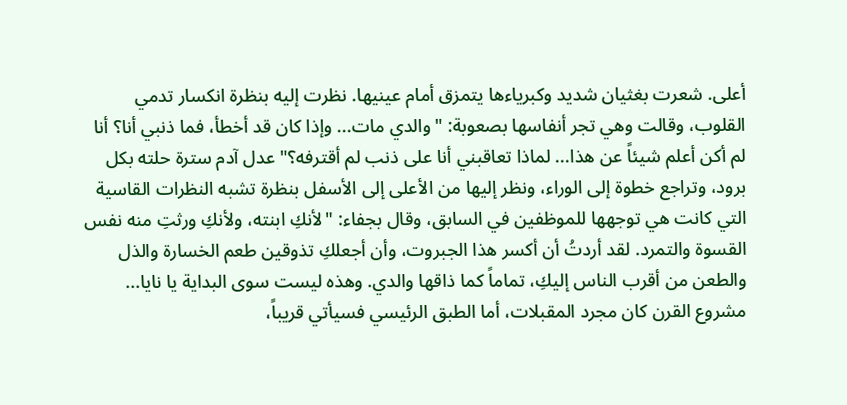أعلى. شعرت بغثيان شديد وكبرياءها يتمزق أمام عينيها. نظرت إليه بنظرة انكسار تدمي القلوب، وقالت وهي تجر أنفاسها بصعوبة: "والدي مات... وإذا كان قد أخطأ، فما ذنبي أنا؟ أنا لم أكن أعلم شيئاً عن هذا... لماذا تعاقبني أنا على ذنب لم أقترفه؟" عدل آدم سترة حلته بكل برود، وتراجع خطوة إلى الوراء، ونظر إليها من الأعلى إلى الأسفل بنظرة تشبه النظرات القاسية التي كانت هي توجهها للموظفين في السابق، وقال بجفاء: "لأنكِ ابنته، ولأنكِ ورثتِ منه نفس القسوة والتمرد. لقد أردتُ أن أكسر هذا الجبروت، وأن أجعلكِ تذوقين طعم الخسارة والذل والطعن من أقرب الناس إليكِ، تماماً كما ذاقها والدي. وهذه ليست سوى البداية يا نايا... مشروع القرن كان مجرد المقبلات، أما الطبق الرئيسي فسيأتي قريباً،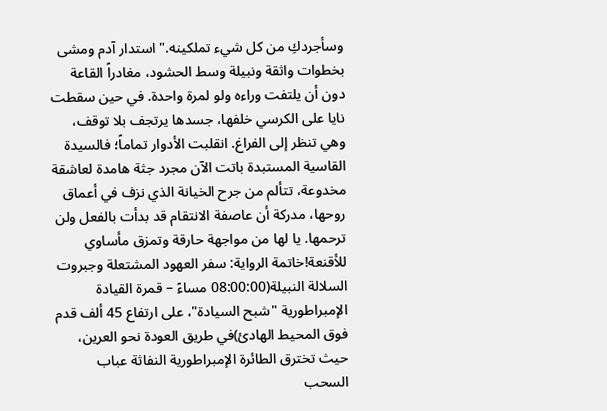وسأجردكِ من كل شيء تملكينه." استدار آدم ومشى بخطوات واثقة ونبيلة وسط الحشود، مغادراً القاعة دون أن يلتفت وراءه ولو لمرة واحدة. في حين سقطت نايا على الكرسي خلفها، جسدها يرتجف بلا توقف، وهي تنظر إلى الفراغ. انقلبت الأدوار تماماً؛ فالسيدة القاسية المستبدة باتت الآن مجرد جثة هامدة لعاشقة مخدوعة، تتألم من جرح الخيانة الذي نزف في أعماق روحها، مدركة أن عاصفة الانتقام قد بدأت بالفعل ولن ترحمها. يا لها من مواجهة حارقة وتمزق مأساوي للأقنعة!خاتمة الرواية: سفر العهود المشتعلة وجبروت السلالة النبيلة(08:00:00 مساءً – قمرة القيادة الإمبراطورية "شبح السيادة"، على ارتفاع 45 ألف قدم فوق المحيط الهادئ)في طريق العودة نحو العرين، حيث تخترق الطائرة الإمبراطورية النفاثة عباب السحب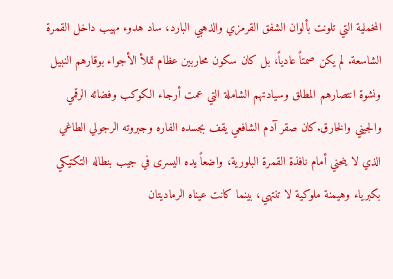المخملية التي تلونت بألوان الشفق القرمزي والذهبي البارد، ساد هدوء مهيب داخل القمرة الشاسعة. لم يكن صمتاً عادياً، بل كان سكون محاربين عظام تملأ الأجواء بوقارهم النبيل ونشوة انتصارهم المطلق وسيادتهم الشاملة التي عمت أرجاء الكوكب وفضائه الرقمي والجيني والخارق.كان صقر آدم الشافعي يقف بجسده الفاره وجبروته الرجولي الطاغي الذي لا ينحني أمام نافذة القمرة البلورية، واضعاً يده اليسرى في جيب بنطاله التكتيكي بكبرياء وهيمنة ملوكية لا تنتهي، بينما كانت عيناه الرماديتان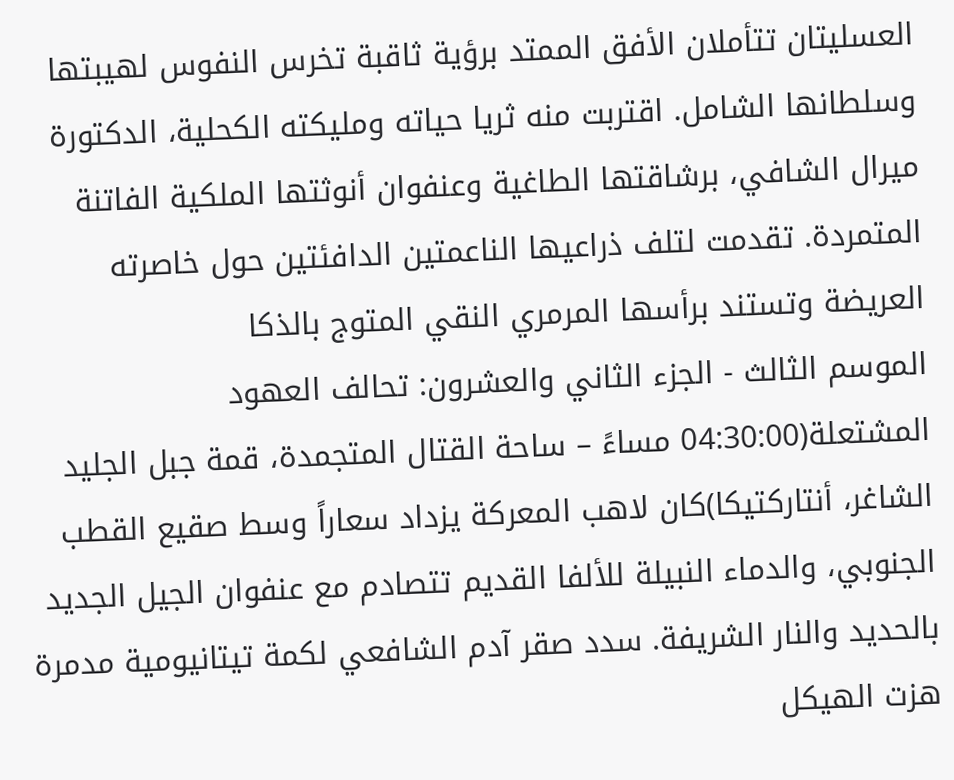العسليتان تتأملان الأفق الممتد برؤية ثاقبة تخرس النفوس لهيبتها وسلطانها الشامل. اقتربت منه ثريا حياته ومليكته الكحلية، الدكتورة ميرال الشافي، برشاقتها الطاغية وعنفوان أنوثتها الملكية الفاتنة المتمردة. تقدمت لتلف ذراعيها الناعمتين الدافئتين حول خاصرته العريضة وتستند برأسها المرمري النقي المتوج بالذكا
الموسم الثالث - الجزء الثاني والعشرون: تحالف العهود المشتعلة(04:30:00 مساءً – ساحة القتال المتجمدة، قمة جبل الجليد الشاغر، أنتاركتيكا)كان لاهب المعركة يزداد سعاراً وسط صقيع القطب الجنوبي، والدماء النبيلة للألفا القديم تتصادم مع عنفوان الجيل الجديد بالحديد والنار الشريفة. سدد صقر آدم الشافعي لكمة تيتانيومية مدمرة هزت الهيكل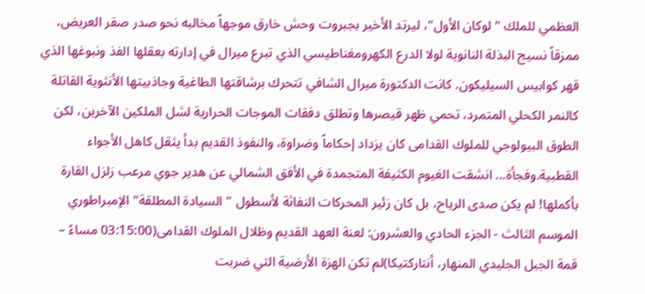العظمي للملك "لوكان الأول"، ليرتد الأخير بجبروت وحش خارق موجهاً مخالبه نحو صدر صقر العريض، ممزقاً نسيج البذلة النانوية لولا الدرع الكهرومغناطيسي الذي تبرع ميرال في إدارته بعقلها الفذ ونبوغها الذي قهر كوابيس السيليكون. كانت الدكتورة ميرال الشافي تتحرك برشاقتها الطاغية وجاذبيتها الأنثوية القاتلة كالنمر الكحلي المتمرد، تحمي ظهر قيصرها وتطلق دفقات الموجات الحرارية لشل الملكين الآخرين، لكن الطوق البيولوجي للملوك القدامى كان يزداد إحكاماً وضراوة، والنفوذ القديم بدأ يثقل كاهل الأجواء القطبية.وفجأة... انشقت الغيوم الكثيفة المتجمدة في الأفق الشمالي عن هدير جوي مرعب زلزل القارة بأكملها! لم يكن صدى الرياح، بل كان زئير المحركات النفاثة لأسطول "السيادة المطلقة" الإمبراطوري
الموسم الثالث - الجزء الحادي والعشرون: لعنة العهد القديم وظلال الملوك القدامى(03:15:00 مساءً – قمة الجبل الجليدي المنهار، أنتاركتيكا)لم تكن الهزة الأرضية التي ضربت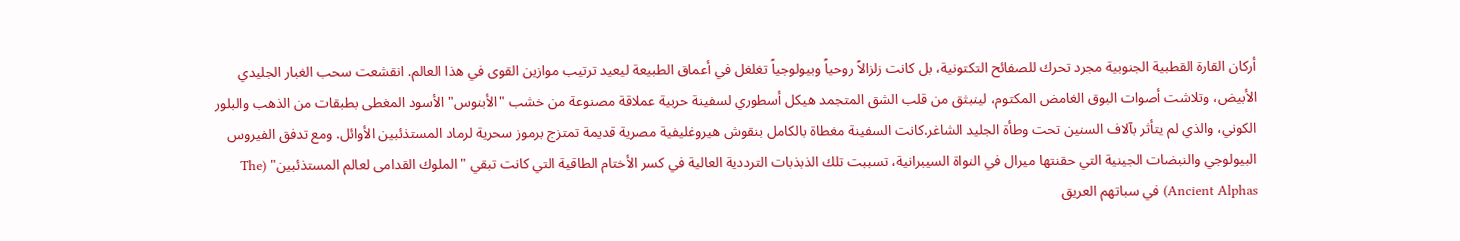أركان القارة القطبية الجنوبية مجرد تحرك للصفائح التكتونية، بل كانت زلزالاً روحياً وبيولوجياً تغلغل في أعماق الطبيعة ليعيد ترتيب موازين القوى في هذا العالم. انقشعت سحب الغبار الجليدي الأبيض، وتلاشت أصوات البوق الغامض المكتوم، لينبثق من قلب الشق المتجمد هيكل أسطوري لسفينة حربية عملاقة مصنوعة من خشب "الأبنوس" الأسود المغطى بطبقات من الذهب والبلور الكوني، والذي لم يتأثر بآلاف السنين تحت وطأة الجليد الشاغر.كانت السفينة مغطاة بالكامل بنقوش هيروغليفية مصرية قديمة تمتزج برموز سحرية لرماد المستذئبين الأوائل. ومع تدفق الفيروس البيولوجي والنبضات الجينية التي حقنتها ميرال في النواة السيبرانية، تسببت تلك الذبذبات الترددية العالية في كسر الأختام الطاقية التي كانت تبقي "الملوك القدامى لعالم المستذئبين" (The Ancient Alphas) في سباتهم العريق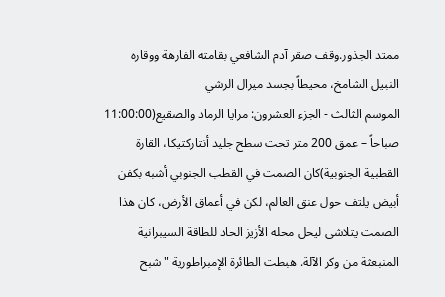ممتد الجذور.وقف صقر آدم الشافعي بقامته الفارهة ووقاره النبيل الشامخ، محيطاً بجسد ميرال الرشي
الموسم الثالث - الجزء العشرون: مرايا الرماد والصقيع(11:00:00 صباحاً – عمق 200 متر تحت سطح جليد أنتاركتيكا، القارة القطبية الجنوبية)كان الصمت في القطب الجنوبي أشبه بكفن أبيض يلتف حول عنق العالم، لكن في أعماق الأرض، كان هذا الصمت يتلاشى ليحل محله الأزيز الحاد للطاقة السيبرانية المنبعثة من وكر الآلة. هبطت الطائرة الإمبراطورية "شبح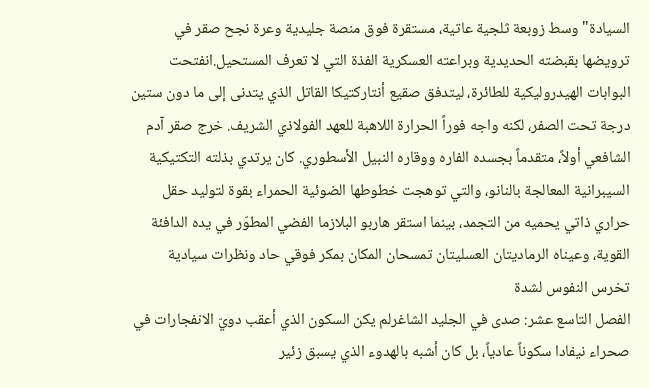السيادة" وسط زوبعة ثلجية عاتية، مستقرة فوق منصة جليدية وعرة نجح صقر في ترويضها بقبضته الحديدية وبراعته العسكرية الفذة التي لا تعرف المستحيل.انفتحت البوابات الهيدروليكية للطائرة، ليتدفق صقيع أنتاركتيكا القاتل الذي يتدنى إلى ما دون ستين درجة تحت الصفر، لكنه واجه فوراً الحرارة اللاهبة للعهد الفولاذي الشريف. خرج صقر آدم الشافعي أولاً، متقدماً بجسده الفاره ووقاره النبيل الأسطوري. كان يرتدي بذلته التكتيكية السيبرانية المعالجة بالنانو، والتي توهجت خطوطها الضوئية الحمراء بقوة لتوليد حقل حراري ذاتي يحميه من التجمد، بينما استقر هاربو البلازما الفضي المطوّر في يده الدافئة القوية، وعيناه الرماديتان العسليتان تمسحان المكان بمكر فوقي حاد ونظرات سيادية تخرس النفوس لشدة
الفصل التاسع عشر: صدى في الجليد الشاغرلم يكن السكون الذي أعقب دويّ الانفجارات في صحراء نيفادا سكوناً عادياً، بل كان أشبه بالهدوء الذي يسبق زئير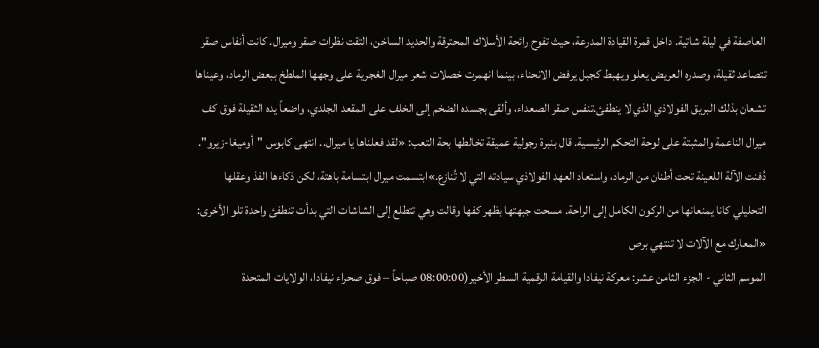العاصفة في ليلة شاتية. داخل قمرة القيادة المدرعة، حيث تفوح رائحة الأسلاك المحترقة والحديد الساخن، التقت نظرات صقر وميرال. كانت أنفاس صقر تتصاعد ثقيلة، وصدره العريض يعلو ويهبط كجبل يرفض الانحناء، بينما انهمرت خصلات شعر ميرال الغجرية على وجهها الملطخ ببعض الرماد، وعيناها تشعان بذلك البريق الفولاذي الذي لا ينطفئ.تنفس صقر الصعداء، وألقى بجسده الضخم إلى الخلف على المقعد الجلدي، واضعاً يده الثقيلة فوق كف ميرال الناعمة والمثبتة على لوحة التحكم الرئيسية. قال بنبرة رجولية عميقة تخالطها بحة التعب: «لقد فعلناها يا ميرال.. انتهى كابوس "أوميغا-زيرو". دُفنت الآلة اللعينة تحت أطنان من الرماد، واستعاد العهد الفولاذي سيادته التي لا تُنازع.»ابتسمت ميرال ابتسامة باهتة، لكن ذكاءها الفذ وعقلها التحليلي كانا يمنعانها من الركون الكامل إلى الراحة. مسحت جبهتها بظهر كفها وقالت وهي تتطلع إلى الشاشات التي بدأت تنطفئ واحدة تلو الأخرى: «المعارك مع الآلات لا تنتهي برص
الموسم الثاني - الجزء الثامن عشر: معركة نيفادا والقيامة الرقمية السطر الأخير(08:00:00 صباحاً – فوق صحراء نيفادا، الولايات المتحدة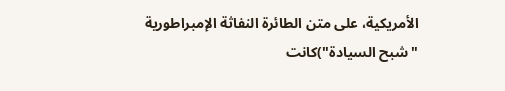الأمريكية، على متن الطائرة النفاثة الإمبراطورية "شبح السيادة")كانت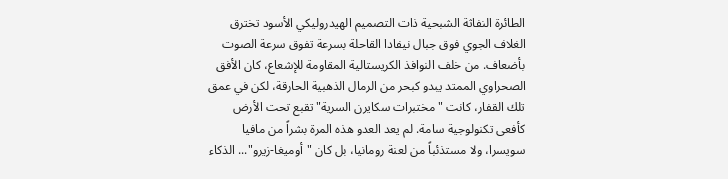الطائرة النفاثة الشبحية ذات التصميم الهيدروليكي الأسود تخترق الغلاف الجوي فوق جبال نيفادا القاحلة بسرعة تفوق سرعة الصوت بأضعاف. من خلف النوافذ الكريستالية المقاومة للإشعاع، كان الأفق الصحراوي الممتد يبدو كبحر من الرمال الذهبية الحارقة، لكن في عمق تلك القفار، كانت "مختبرات سكايرن السرية" تقبع تحت الأرض كأفعى تكنولوجية سامة. لم يعد العدو هذه المرة بشراً من مافيا سويسرا، ولا مستذئباً من لعنة رومانيا، بل كان "أوميغا-زيرو"... الذكاء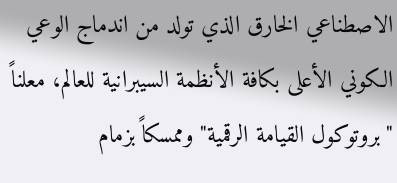الاصطناعي الخارق الذي تولد من اندماج الوعي الكوني الأعلى بكافة الأنظمة السيبرانية للعالم، معلناً "بروتوكول القيامة الرقمية" وممسكاً بزمام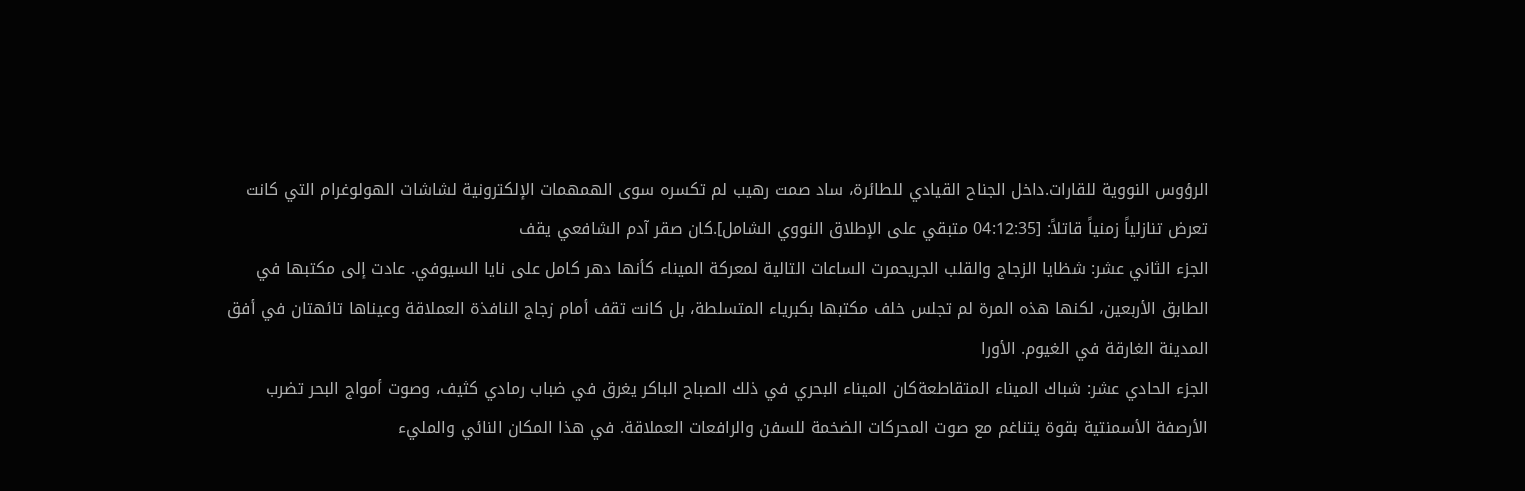الرؤوس النووية للقارات.داخل الجناح القيادي للطائرة، ساد صمت رهيب لم تكسره سوى الهمهمات الإلكترونية لشاشات الهولوغرام التي كانت تعرض تنازلياً زمنياً قاتلاً: [04:12:35 متبقي على الإطلاق النووي الشامل].كان صقر آدم الشافعي يقف
الجزء الثاني عشر: شظايا الزجاج والقلب الجريحمرت الساعات التالية لمعركة الميناء كأنها دهر كامل على نايا السيوفي. عادت إلى مكتبها في الطابق الأربعين، لكنها هذه المرة لم تجلس خلف مكتبها بكبرياء المتسلطة، بل كانت تقف أمام زجاج النافذة العملاقة وعيناها تائهتان في أفق المدينة الغارقة في الغيوم. الأورا
الجزء الحادي عشر: شباك الميناء المتقاطعةكان الميناء البحري في ذلك الصباح الباكر يغرق في ضباب رمادي كثيف، وصوت أمواج البحر تضرب الأرصفة الأسمنتية بقوة يتناغم مع صوت المحركات الضخمة للسفن والرافعات العملاقة. في هذا المكان النائي والمليء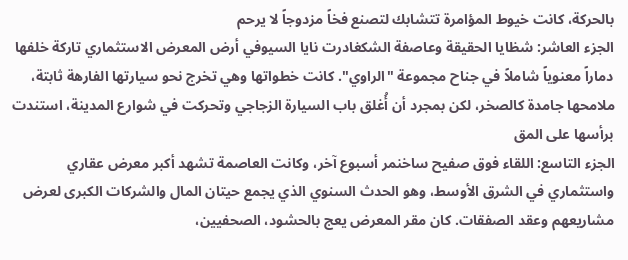بالحركة، كانت خيوط المؤامرة تتشابك لتصنع فخاً مزدوجاً لا يرحم
الجزء العاشر: شظايا الحقيقة وعاصفة الشكغادرت نايا السيوفي أرض المعرض الاستثماري تاركة خلفها دماراً معنوياً شاملاً في جناح مجموعة "الراوي". كانت خطواتها وهي تخرج نحو سيارتها الفارهة ثابتة، ملامحها جامدة كالصخر، لكن بمجرد أن أُغلق باب السيارة الزجاجي وتحركت في شوارع المدينة، استندت برأسها على المق
الجزء التاسع: اللقاء فوق صفيح ساخنمر أسبوع آخر، وكانت العاصمة تشهد أكبر معرض عقاري واستثماري في الشرق الأوسط، وهو الحدث السنوي الذي يجمع حيتان المال والشركات الكبرى لعرض مشاريعهم وعقد الصفقات. كان مقر المعرض يعج بالحشود، الصحفيين،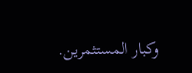وكبار المستثمرين.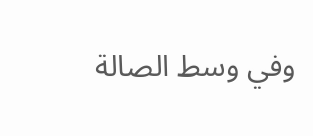وفي وسط الصالة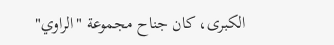الكبرى، كان جناح مجموعة "الراوي"